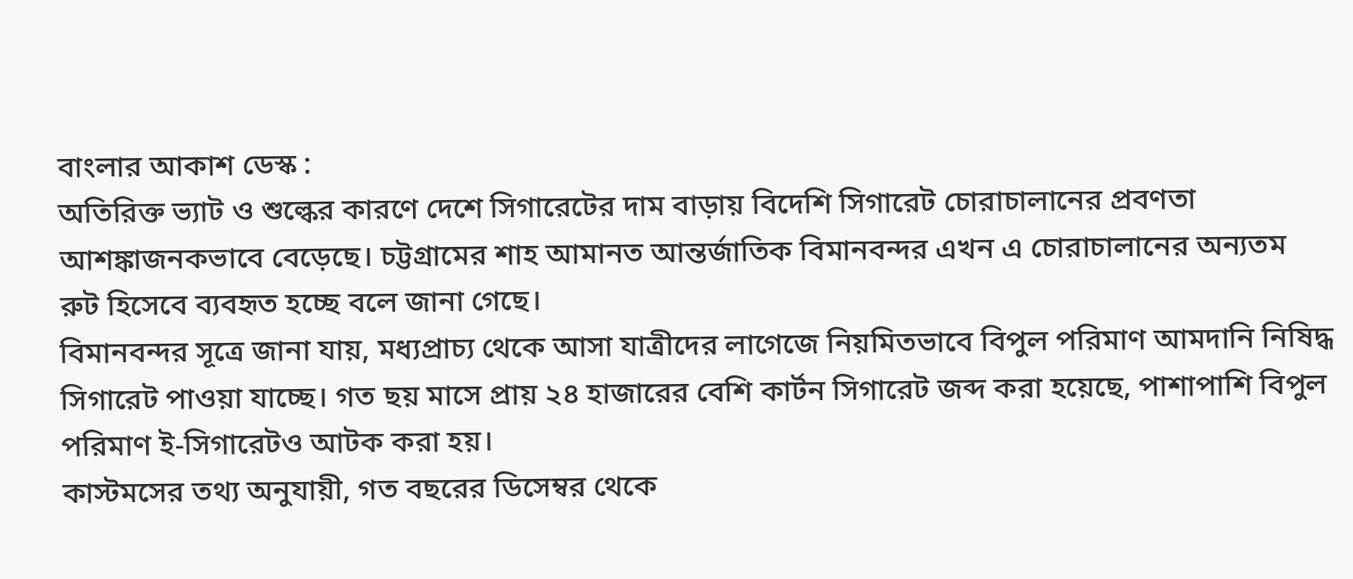বাংলার আকাশ ডেস্ক :
অতিরিক্ত ভ্যাট ও শুল্কের কারণে দেশে সিগারেটের দাম বাড়ায় বিদেশি সিগারেট চোরাচালানের প্রবণতা আশঙ্কাজনকভাবে বেড়েছে। চট্টগ্রামের শাহ আমানত আন্তর্জাতিক বিমানবন্দর এখন এ চোরাচালানের অন্যতম রুট হিসেবে ব্যবহৃত হচ্ছে বলে জানা গেছে।
বিমানবন্দর সূত্রে জানা যায়, মধ্যপ্রাচ্য থেকে আসা যাত্রীদের লাগেজে নিয়মিতভাবে বিপুল পরিমাণ আমদানি নিষিদ্ধ সিগারেট পাওয়া যাচ্ছে। গত ছয় মাসে প্রায় ২৪ হাজারের বেশি কার্টন সিগারেট জব্দ করা হয়েছে, পাশাপাশি বিপুল পরিমাণ ই-সিগারেটও আটক করা হয়।
কাস্টমসের তথ্য অনুযায়ী, গত বছরের ডিসেম্বর থেকে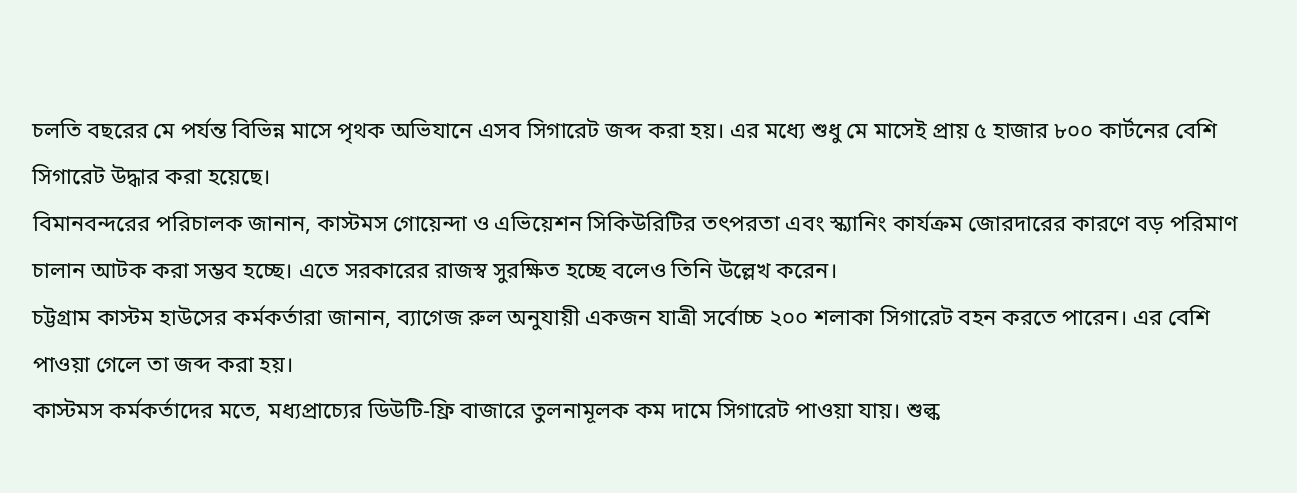চলতি বছরের মে পর্যন্ত বিভিন্ন মাসে পৃথক অভিযানে এসব সিগারেট জব্দ করা হয়। এর মধ্যে শুধু মে মাসেই প্রায় ৫ হাজার ৮০০ কার্টনের বেশি সিগারেট উদ্ধার করা হয়েছে।
বিমানবন্দরের পরিচালক জানান, কাস্টমস গোয়েন্দা ও এভিয়েশন সিকিউরিটির তৎপরতা এবং স্ক্যানিং কার্যক্রম জোরদারের কারণে বড় পরিমাণ চালান আটক করা সম্ভব হচ্ছে। এতে সরকারের রাজস্ব সুরক্ষিত হচ্ছে বলেও তিনি উল্লেখ করেন।
চট্টগ্রাম কাস্টম হাউসের কর্মকর্তারা জানান, ব্যাগেজ রুল অনুযায়ী একজন যাত্রী সর্বোচ্চ ২০০ শলাকা সিগারেট বহন করতে পারেন। এর বেশি পাওয়া গেলে তা জব্দ করা হয়।
কাস্টমস কর্মকর্তাদের মতে, মধ্যপ্রাচ্যের ডিউটি-ফ্রি বাজারে তুলনামূলক কম দামে সিগারেট পাওয়া যায়। শুল্ক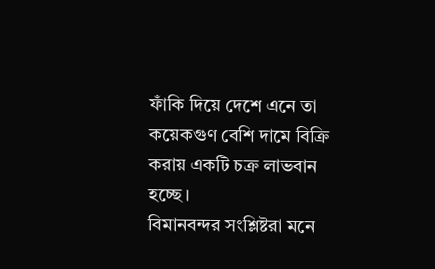ফাঁকি দিয়ে দেশে এনে তা কয়েকগুণ বেশি দামে বিক্রি করায় একটি চক্র লাভবান হচ্ছে।
বিমানবন্দর সংশ্লিষ্টরা মনে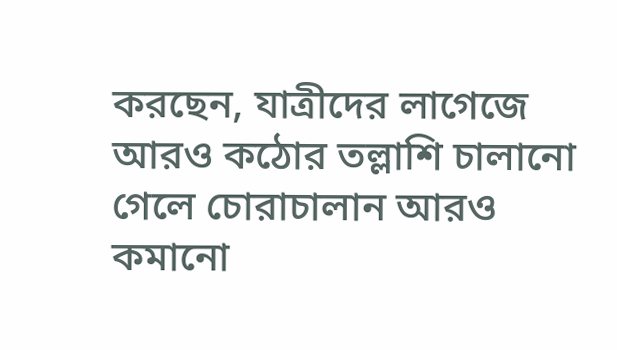করছেন, যাত্রীদের লাগেজে আরও কঠোর তল্লাশি চালানো গেলে চোরাচালান আরও কমানো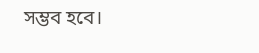সম্ভব হবে।